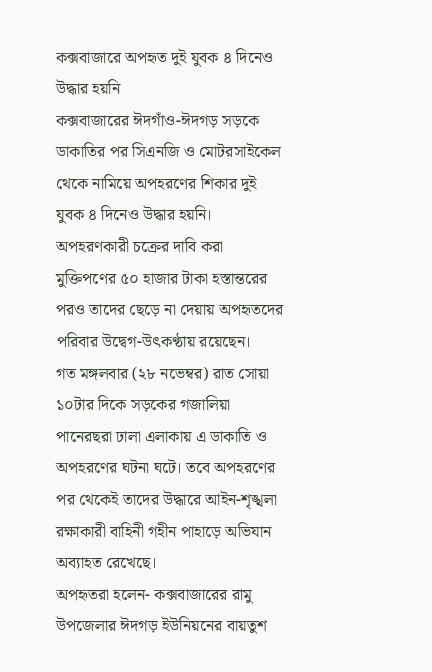কক্সবাজারে অপহৃত দুই যুবক ৪ দিনেও উদ্ধার হয়নি
কক্সবাজারের ঈদগাঁও-ঈদগড় সড়কে ডাকাতির পর সিএনজি ও মোটরসাইকেল থেকে নামিয়ে অপহরণের শিকার দুই যুবক ৪ দিনেও উদ্ধার হয়নি।
অপহরণকারী চক্রের দাবি করা মুক্তিপণের ৫০ হাজার টাকা হস্তান্তরের পরও তাদের ছেড়ে না দেয়ায় অপহৃতদের পরিবার উদ্বেগ-উৎকণ্ঠায় রয়েছেন।
গত মঙ্গলবার (২৮ নভেম্বর) রাত সোয়া ১০টার দিকে সড়কের গজালিয়া পানেরছরা ঢালা এলাকায় এ ডাকাতি ও অপহরণের ঘটনা ঘটে। তবে অপহরণের পর থেকেই তাদের উদ্ধারে আইন-শৃঙ্খলা রক্ষাকারী বাহিনী গহীন পাহাড়ে অভিযান অব্যাহত রেখেছে।
অপহৃতরা হলেন- কক্সবাজারের রামু উপজেলার ঈদগড় ইউনিয়নের বায়তুশ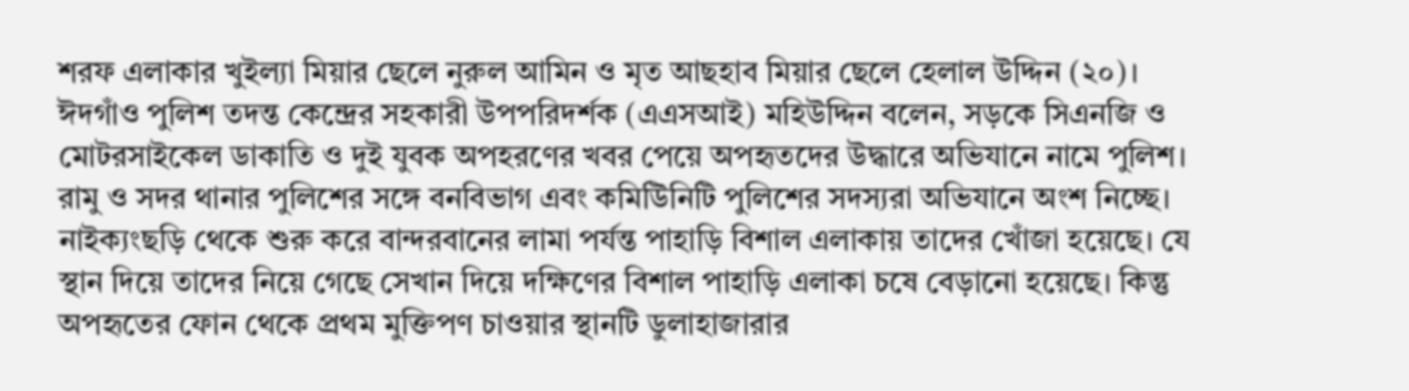শরফ এলাকার খুইল্যা মিয়ার ছেলে নুরুল আমিন ও মৃত আছহাব মিয়ার ছেলে হেলাল উদ্দিন (২০)।
ঈদগাঁও পুলিশ তদন্ত কেন্দ্রের সহকারী উপপরিদর্শক (এএসআই) মহিউদ্দিন বলেন, সড়কে সিএনজি ও মোটরসাইকেল ডাকাতি ও দুই যুবক অপহরণের খবর পেয়ে অপহৃতদের উদ্ধারে অভিযানে নামে পুলিশ।
রামু ও সদর থানার পুলিশের সঙ্গে বনবিভাগ এবং কমিউিনিটি পুলিশের সদস্যরা অভিযানে অংশ নিচ্ছে। নাইক্যংছড়ি থেকে শুরু করে বান্দরবানের লামা পর্যন্ত পাহাড়ি বিশাল এলাকায় তাদের খোঁজা হয়েছে। যে স্থান দিয়ে তাদের নিয়ে গেছে সেখান দিয়ে দক্ষিণের বিশাল পাহাড়ি এলাকা চষে বেড়ানো হয়েছে। কিন্তু অপহৃতের ফোন থেকে প্রথম মুক্তিপণ চাওয়ার স্থানটি ডুলাহাজারার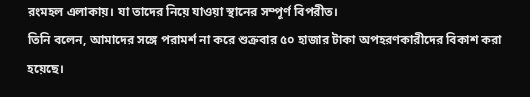রংমহল এলাকায়। যা তাদের নিয়ে যাওয়া স্থানের সম্পূর্ণ বিপরীত।
তিনি বলেন, আমাদের সঙ্গে পরামর্শ না করে শুক্রবার ৫০ হাজার টাকা অপহরণকারীদের বিকাশ করা হয়েছে।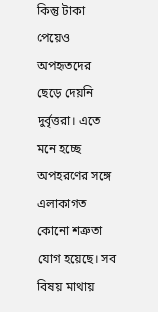কিন্তু টাকা পেয়েও অপহৃতদের ছেড়ে দেয়নি দুর্বৃত্তরা। এতে মনে হচ্ছে অপহরণের সঙ্গে এলাকাগত কোনো শত্রুতা যোগ হয়েছে। সব বিষয় মাথায়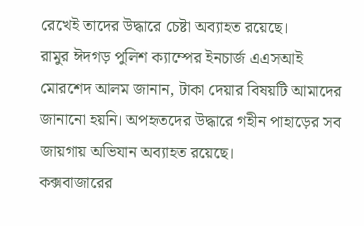রেখেই তাদের উদ্ধারে চেষ্টা অব্যাহত রয়েছে।
রামুর ঈদগড় পুলিশ ক্যাম্পের ইনচার্জ এএসআই মোরশেদ আলম জানান, টাকা দেয়ার বিষয়টি আমাদের জানানো হয়নি। অপহৃতদের উদ্ধারে গহীন পাহাড়ের সব জায়গায় অভিযান অব্যাহত রয়েছে।
কক্সবাজারের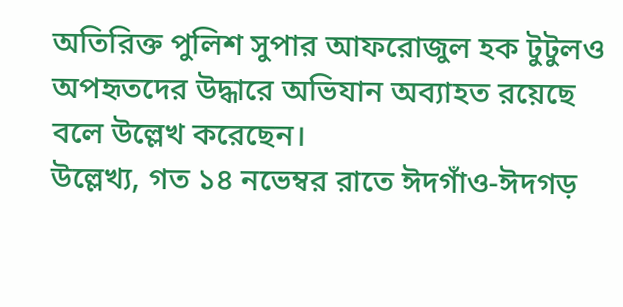অতিরিক্ত পুলিশ সুপার আফরোজুল হক টুটুলও অপহৃতদের উদ্ধারে অভিযান অব্যাহত রয়েছে বলে উল্লেখ করেছেন।
উল্লেখ্য, গত ১৪ নভেম্বর রাতে ঈদগাঁও-ঈদগড়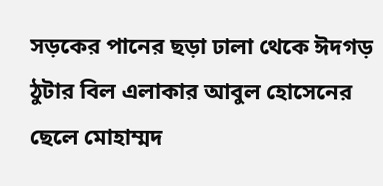সড়কের পানের ছড়া ঢালা থেকে ঈদগড় ঠুটার বিল এলাকার আবুল হোসেনের ছেলে মোহাম্মদ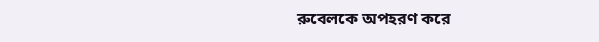রুবেলকে অপহরণ করে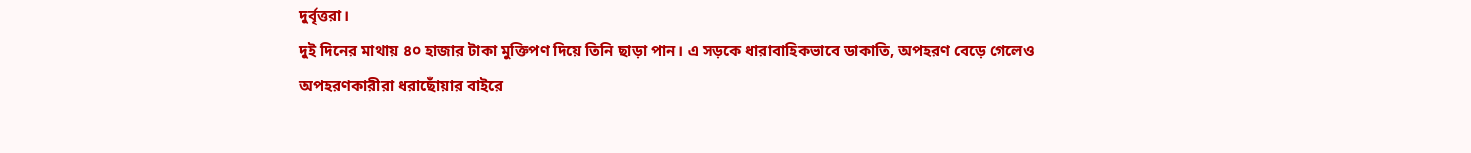দুর্বৃত্তরা।
দুই দিনের মাথায় ৪০ হাজার টাকা মুক্তিপণ দিয়ে তিনি ছাড়া পান। এ সড়কে ধারাবাহিকভাবে ডাকাতি, অপহরণ বেড়ে গেলেও অপহরণকারীরা ধরাছোঁয়ার বাইরে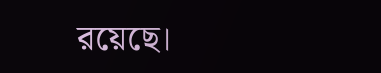রয়েছে।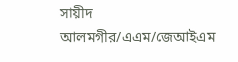সায়ীদ আলমগীর/এএম/জেআইএম